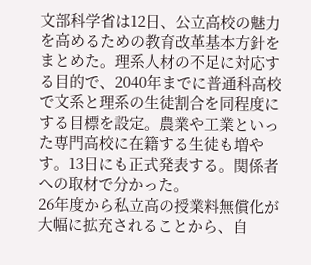文部科学省は12日、公立高校の魅力を高めるための教育改革基本方針をまとめた。理系人材の不足に対応する目的で、2040年までに普通科高校で文系と理系の生徒割合を同程度にする目標を設定。農業や工業といった専門高校に在籍する生徒も増やす。13日にも正式発表する。関係者への取材で分かった。
26年度から私立高の授業料無償化が大幅に拡充されることから、自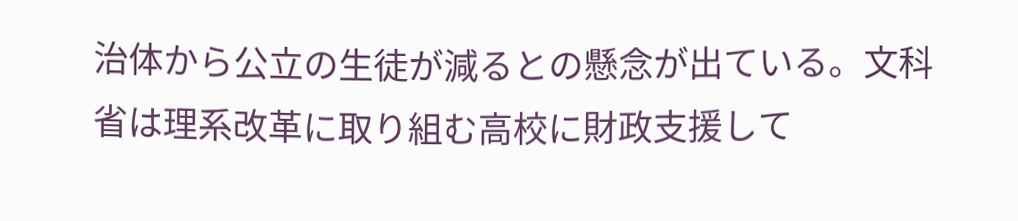治体から公立の生徒が減るとの懸念が出ている。文科省は理系改革に取り組む高校に財政支援して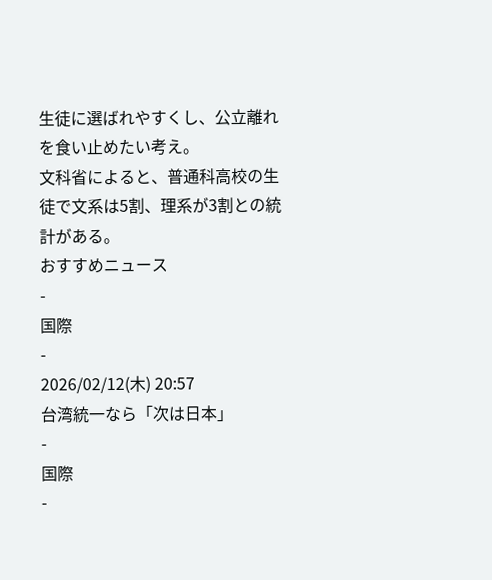生徒に選ばれやすくし、公立離れを食い止めたい考え。
文科省によると、普通科高校の生徒で文系は5割、理系が3割との統計がある。
おすすめニュース
-
国際
-
2026/02/12(木) 20:57
台湾統一なら「次は日本」
-
国際
-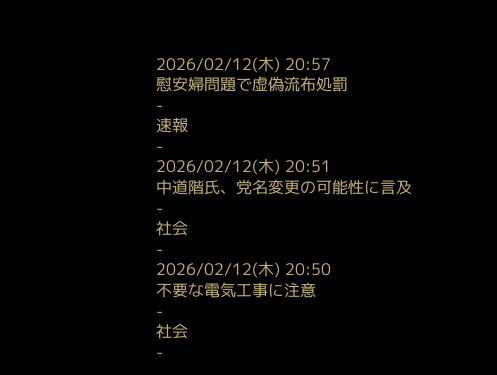2026/02/12(木) 20:57
慰安婦問題で虚偽流布処罰
-
速報
-
2026/02/12(木) 20:51
中道階氏、党名変更の可能性に言及
-
社会
-
2026/02/12(木) 20:50
不要な電気工事に注意
-
社会
-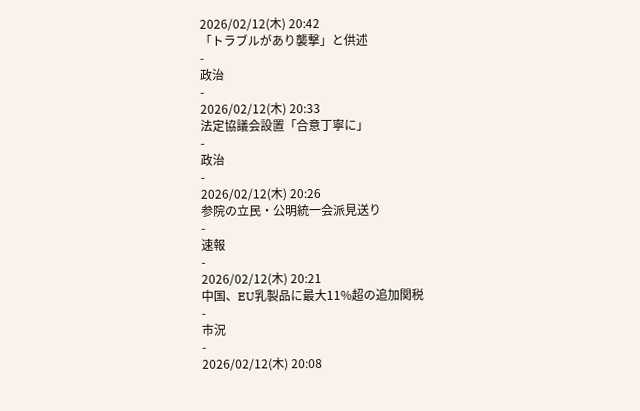2026/02/12(木) 20:42
「トラブルがあり襲撃」と供述
-
政治
-
2026/02/12(木) 20:33
法定協議会設置「合意丁寧に」
-
政治
-
2026/02/12(木) 20:26
参院の立民・公明統一会派見送り
-
速報
-
2026/02/12(木) 20:21
中国、EU乳製品に最大11%超の追加関税
-
市況
-
2026/02/12(木) 20:08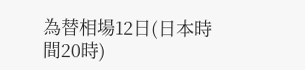為替相場12日(日本時間20時)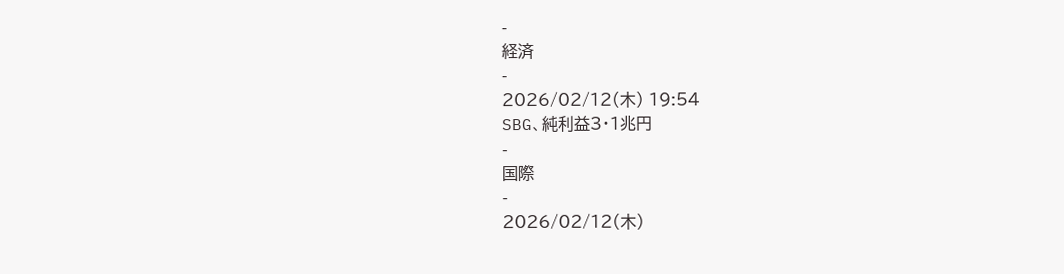-
経済
-
2026/02/12(木) 19:54
SBG、純利益3・1兆円
-
国際
-
2026/02/12(木)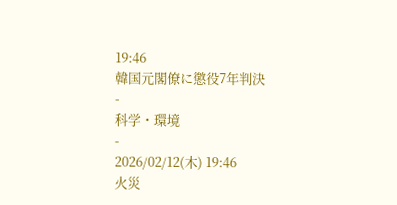19:46
韓国元閣僚に懲役7年判決
-
科学・環境
-
2026/02/12(木) 19:46
火災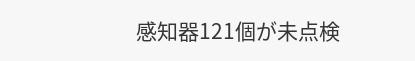感知器121個が未点検